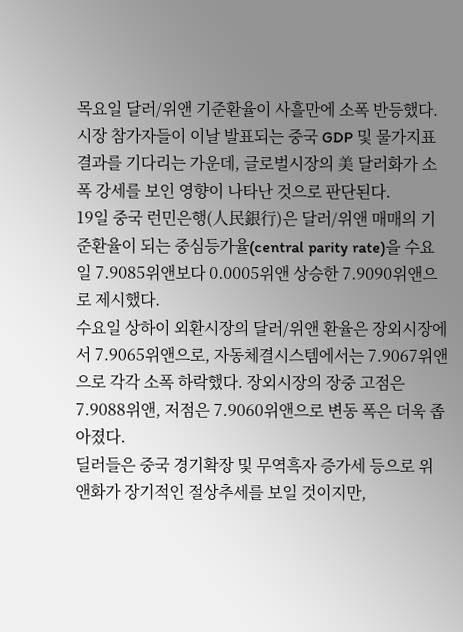목요일 달러/위앤 기준환율이 사흘만에 소폭 반등했다.
시장 참가자들이 이날 발표되는 중국 GDP 및 물가지표 결과를 기다리는 가운데, 글로벌시장의 美 달러화가 소폭 강세를 보인 영향이 나타난 것으로 판단된다.
19일 중국 런민은행(人民銀行)은 달러/위앤 매매의 기준환율이 되는 중심등가율(central parity rate)을 수요일 7.9085위앤보다 0.0005위앤 상승한 7.9090위앤으로 제시했다.
수요일 상하이 외환시장의 달러/위앤 환율은 장외시장에서 7.9065위앤으로, 자동체결시스템에서는 7.9067위앤으로 각각 소폭 하락했다. 장외시장의 장중 고점은 7.9088위앤, 저점은 7.9060위앤으로 변동 폭은 더욱 좁아졌다.
딜러들은 중국 경기확장 및 무역흑자 증가세 등으로 위앤화가 장기적인 절상추세를 보일 것이지만,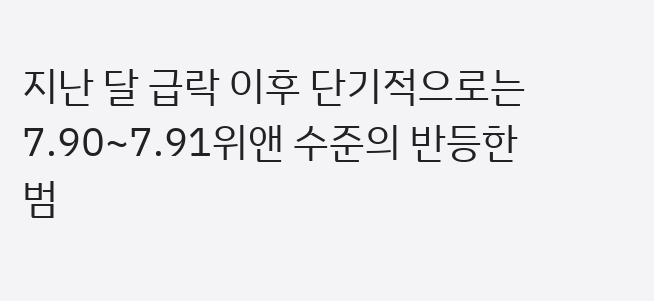지난 달 급락 이후 단기적으로는 7.90~7.91위앤 수준의 반등한 범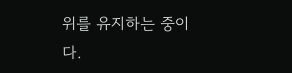위를 유지하는 중이다.